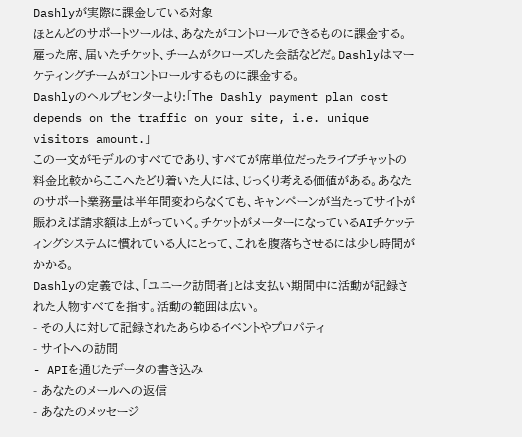Dashlyが実際に課金している対象
ほとんどのサポートツールは、あなたがコントロールできるものに課金する。雇った席、届いたチケット、チームがクローズした会話などだ。Dashlyはマーケティングチームがコントロールするものに課金する。
Dashlyのヘルプセンターより:「The Dashly payment plan cost depends on the traffic on your site, i.e. unique visitors amount.」
この一文がモデルのすべてであり、すべてが席単位だったライブチャットの料金比較からここへたどり着いた人には、じっくり考える価値がある。あなたのサポート業務量は半年間変わらなくても、キャンペーンが当たってサイトが賑わえば請求額は上がっていく。チケットがメーターになっているAIチケッティングシステムに慣れている人にとって、これを腹落ちさせるには少し時間がかかる。
Dashlyの定義では、「ユニーク訪問者」とは支払い期間中に活動が記録された人物すべてを指す。活動の範囲は広い。
- その人に対して記録されたあらゆるイベントやプロパティ
- サイトへの訪問
- APIを通じたデータの書き込み
- あなたのメールへの返信
- あなたのメッセージ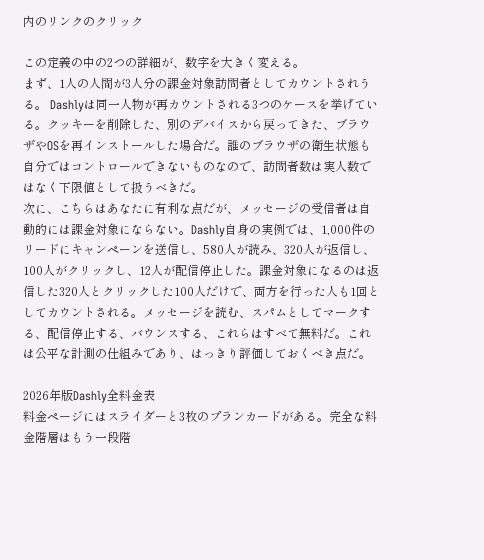内のリンクのクリック

この定義の中の2つの詳細が、数字を大きく変える。
まず、1人の人間が3人分の課金対象訪問者としてカウントされうる。 Dashlyは同一人物が再カウントされる3つのケースを挙げている。クッキーを削除した、別のデバイスから戻ってきた、ブラウザやOSを再インストールした場合だ。誰のブラウザの衛生状態も自分ではコントロールできないものなので、訪問者数は実人数ではなく下限値として扱うべきだ。
次に、こちらはあなたに有利な点だが、メッセージの受信者は自動的には課金対象にならない。Dashly自身の実例では、1,000件のリードにキャンペーンを送信し、580人が読み、320人が返信し、100人がクリックし、12人が配信停止した。課金対象になるのは返信した320人とクリックした100人だけで、両方を行った人も1回としてカウントされる。メッセージを読む、スパムとしてマークする、配信停止する、バウンスする、これらはすべて無料だ。これは公平な計測の仕組みであり、はっきり評価しておくべき点だ。

2026年版Dashly全料金表
料金ページにはスライダーと3枚のプランカードがある。完全な料金階層はもう一段階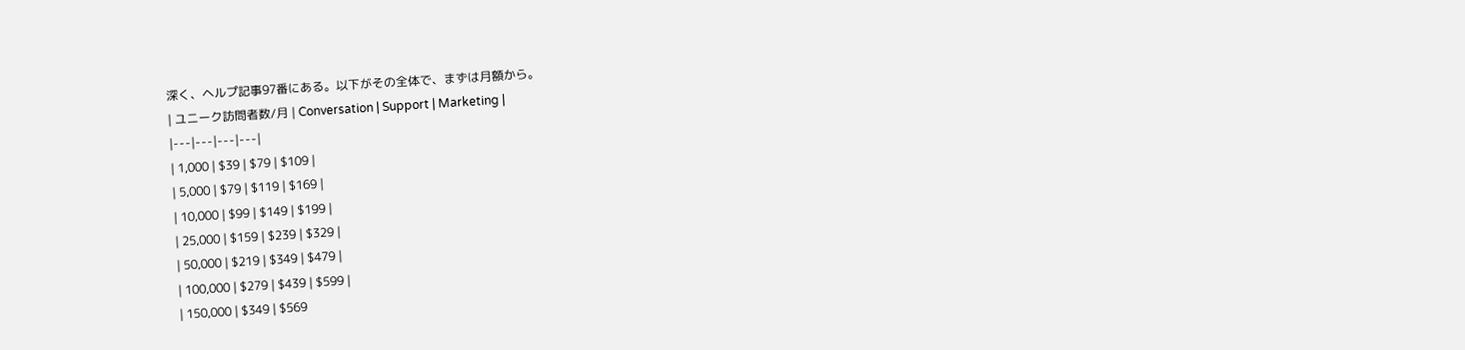深く、ヘルプ記事97番にある。以下がその全体で、まずは月額から。
| ユニーク訪問者数/月 | Conversation | Support | Marketing |
|---|---|---|---|
| 1,000 | $39 | $79 | $109 |
| 5,000 | $79 | $119 | $169 |
| 10,000 | $99 | $149 | $199 |
| 25,000 | $159 | $239 | $329 |
| 50,000 | $219 | $349 | $479 |
| 100,000 | $279 | $439 | $599 |
| 150,000 | $349 | $569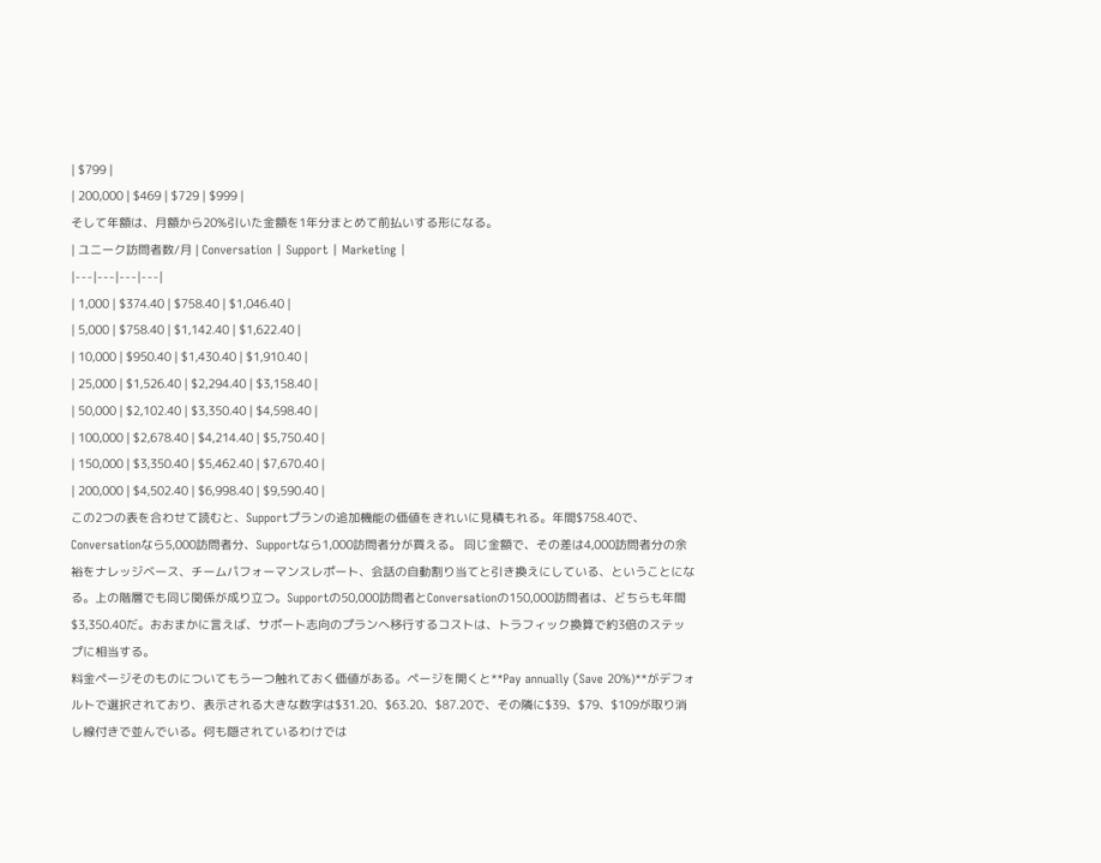| $799 |
| 200,000 | $469 | $729 | $999 |
そして年額は、月額から20%引いた金額を1年分まとめて前払いする形になる。
| ユニーク訪問者数/月 | Conversation | Support | Marketing |
|---|---|---|---|
| 1,000 | $374.40 | $758.40 | $1,046.40 |
| 5,000 | $758.40 | $1,142.40 | $1,622.40 |
| 10,000 | $950.40 | $1,430.40 | $1,910.40 |
| 25,000 | $1,526.40 | $2,294.40 | $3,158.40 |
| 50,000 | $2,102.40 | $3,350.40 | $4,598.40 |
| 100,000 | $2,678.40 | $4,214.40 | $5,750.40 |
| 150,000 | $3,350.40 | $5,462.40 | $7,670.40 |
| 200,000 | $4,502.40 | $6,998.40 | $9,590.40 |
この2つの表を合わせて読むと、Supportプランの追加機能の価値をきれいに見積もれる。年間$758.40で、Conversationなら5,000訪問者分、Supportなら1,000訪問者分が買える。 同じ金額で、その差は4,000訪問者分の余裕をナレッジベース、チームパフォーマンスレポート、会話の自動割り当てと引き換えにしている、ということになる。上の階層でも同じ関係が成り立つ。Supportの50,000訪問者とConversationの150,000訪問者は、どちらも年間$3,350.40だ。おおまかに言えば、サポート志向のプランへ移行するコストは、トラフィック換算で約3倍のステップに相当する。
料金ページそのものについてもう一つ触れておく価値がある。ページを開くと**Pay annually (Save 20%)**がデフォルトで選択されており、表示される大きな数字は$31.20、$63.20、$87.20で、その隣に$39、$79、$109が取り消し線付きで並んでいる。何も隠されているわけでは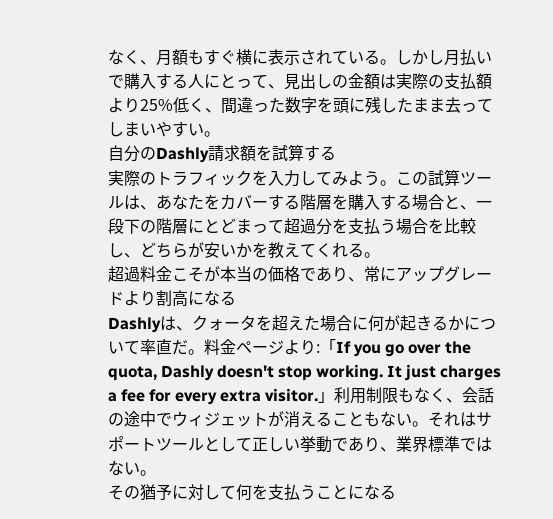なく、月額もすぐ横に表示されている。しかし月払いで購入する人にとって、見出しの金額は実際の支払額より25%低く、間違った数字を頭に残したまま去ってしまいやすい。
自分のDashly請求額を試算する
実際のトラフィックを入力してみよう。この試算ツールは、あなたをカバーする階層を購入する場合と、一段下の階層にとどまって超過分を支払う場合を比較し、どちらが安いかを教えてくれる。
超過料金こそが本当の価格であり、常にアップグレードより割高になる
Dashlyは、クォータを超えた場合に何が起きるかについて率直だ。料金ページより:「If you go over the quota, Dashly doesn't stop working. It just charges a fee for every extra visitor.」利用制限もなく、会話の途中でウィジェットが消えることもない。それはサポートツールとして正しい挙動であり、業界標準ではない。
その猶予に対して何を支払うことになる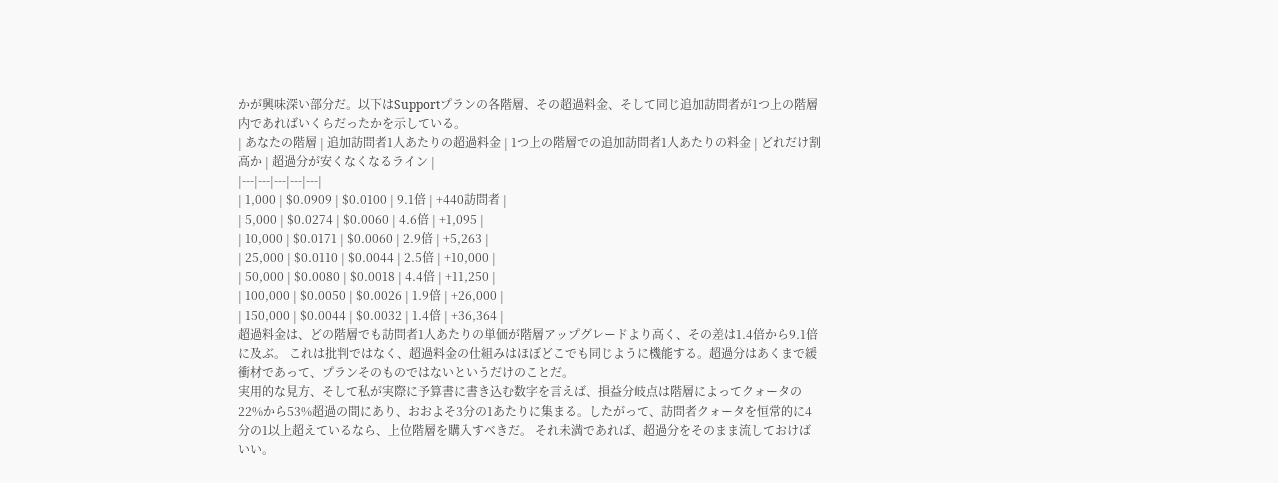かが興味深い部分だ。以下はSupportプランの各階層、その超過料金、そして同じ追加訪問者が1つ上の階層内であればいくらだったかを示している。
| あなたの階層 | 追加訪問者1人あたりの超過料金 | 1つ上の階層での追加訪問者1人あたりの料金 | どれだけ割高か | 超過分が安くなくなるライン |
|---|---|---|---|---|
| 1,000 | $0.0909 | $0.0100 | 9.1倍 | +440訪問者 |
| 5,000 | $0.0274 | $0.0060 | 4.6倍 | +1,095 |
| 10,000 | $0.0171 | $0.0060 | 2.9倍 | +5,263 |
| 25,000 | $0.0110 | $0.0044 | 2.5倍 | +10,000 |
| 50,000 | $0.0080 | $0.0018 | 4.4倍 | +11,250 |
| 100,000 | $0.0050 | $0.0026 | 1.9倍 | +26,000 |
| 150,000 | $0.0044 | $0.0032 | 1.4倍 | +36,364 |
超過料金は、どの階層でも訪問者1人あたりの単価が階層アップグレードより高く、その差は1.4倍から9.1倍に及ぶ。 これは批判ではなく、超過料金の仕組みはほぼどこでも同じように機能する。超過分はあくまで緩衝材であって、プランそのものではないというだけのことだ。
実用的な見方、そして私が実際に予算書に書き込む数字を言えば、損益分岐点は階層によってクォータの22%から53%超過の間にあり、おおよそ3分の1あたりに集まる。したがって、訪問者クォータを恒常的に4分の1以上超えているなら、上位階層を購入すべきだ。 それ未満であれば、超過分をそのまま流しておけばいい。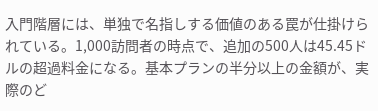入門階層には、単独で名指しする価値のある罠が仕掛けられている。1,000訪問者の時点で、追加の500人は45.45ドルの超過料金になる。基本プランの半分以上の金額が、実際のど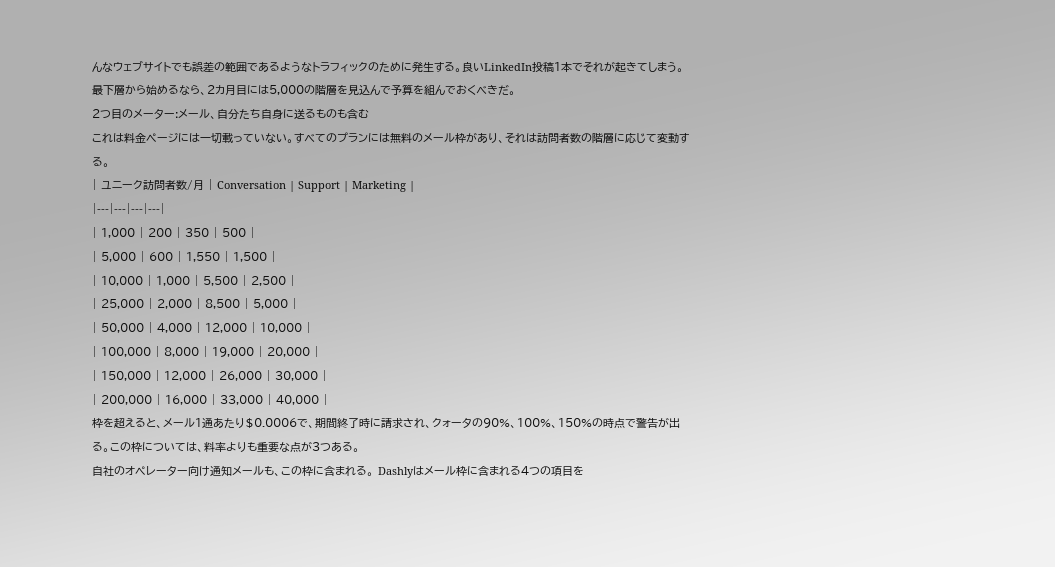んなウェブサイトでも誤差の範囲であるようなトラフィックのために発生する。良いLinkedIn投稿1本でそれが起きてしまう。最下層から始めるなら、2カ月目には5,000の階層を見込んで予算を組んでおくべきだ。
2つ目のメーター:メール、自分たち自身に送るものも含む
これは料金ページには一切載っていない。すべてのプランには無料のメール枠があり、それは訪問者数の階層に応じて変動する。
| ユニーク訪問者数/月 | Conversation | Support | Marketing |
|---|---|---|---|
| 1,000 | 200 | 350 | 500 |
| 5,000 | 600 | 1,550 | 1,500 |
| 10,000 | 1,000 | 5,500 | 2,500 |
| 25,000 | 2,000 | 8,500 | 5,000 |
| 50,000 | 4,000 | 12,000 | 10,000 |
| 100,000 | 8,000 | 19,000 | 20,000 |
| 150,000 | 12,000 | 26,000 | 30,000 |
| 200,000 | 16,000 | 33,000 | 40,000 |
枠を超えると、メール1通あたり$0.0006で、期間終了時に請求され、クォータの90%、100%、150%の時点で警告が出る。この枠については、料率よりも重要な点が3つある。
自社のオペレーター向け通知メールも、この枠に含まれる。 Dashlyはメール枠に含まれる4つの項目を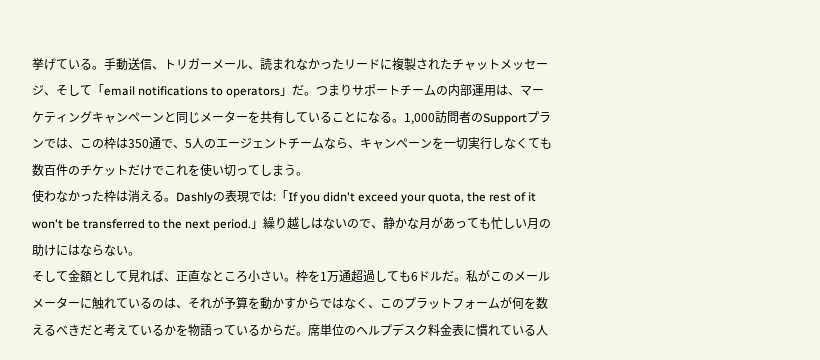挙げている。手動送信、トリガーメール、読まれなかったリードに複製されたチャットメッセージ、そして「email notifications to operators」だ。つまりサポートチームの内部運用は、マーケティングキャンペーンと同じメーターを共有していることになる。1,000訪問者のSupportプランでは、この枠は350通で、5人のエージェントチームなら、キャンペーンを一切実行しなくても数百件のチケットだけでこれを使い切ってしまう。
使わなかった枠は消える。Dashlyの表現では:「If you didn't exceed your quota, the rest of it won't be transferred to the next period.」繰り越しはないので、静かな月があっても忙しい月の助けにはならない。
そして金額として見れば、正直なところ小さい。枠を1万通超過しても6ドルだ。私がこのメールメーターに触れているのは、それが予算を動かすからではなく、このプラットフォームが何を数えるべきだと考えているかを物語っているからだ。席単位のヘルプデスク料金表に慣れている人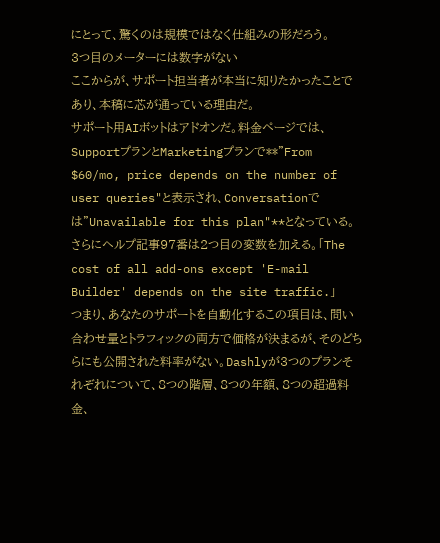にとって、驚くのは規模ではなく仕組みの形だろう。
3つ目のメーターには数字がない
ここからが、サポート担当者が本当に知りたかったことであり、本稿に芯が通っている理由だ。
サポート用AIボットはアドオンだ。料金ページでは、SupportプランとMarketingプランで**"From $60/mo, price depends on the number of user queries"と表示され、Conversationでは"Unavailable for this plan"**となっている。さらにヘルプ記事97番は2つ目の変数を加える。「The cost of all add-ons except 'E-mail Builder' depends on the site traffic.」
つまり、あなたのサポートを自動化するこの項目は、問い合わせ量とトラフィックの両方で価格が決まるが、そのどちらにも公開された料率がない。Dashlyが3つのプランそれぞれについて、8つの階層、8つの年額、8つの超過料金、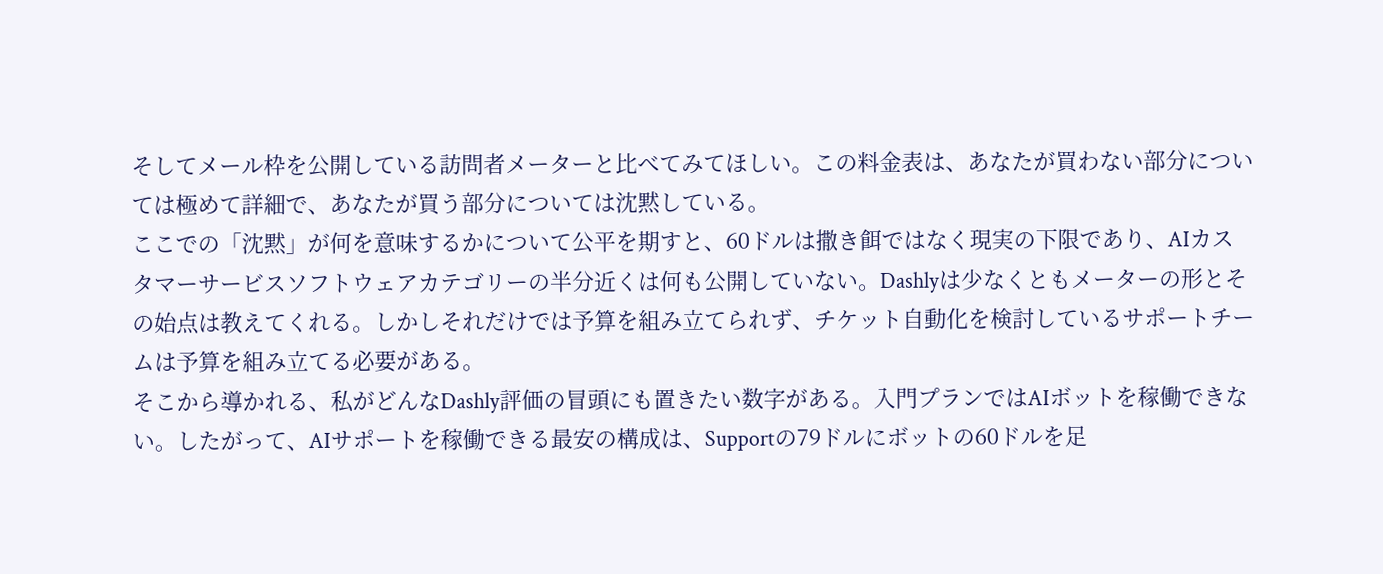そしてメール枠を公開している訪問者メーターと比べてみてほしい。この料金表は、あなたが買わない部分については極めて詳細で、あなたが買う部分については沈黙している。
ここでの「沈黙」が何を意味するかについて公平を期すと、60ドルは撒き餌ではなく現実の下限であり、AIカスタマーサービスソフトウェアカテゴリーの半分近くは何も公開していない。Dashlyは少なくともメーターの形とその始点は教えてくれる。しかしそれだけでは予算を組み立てられず、チケット自動化を検討しているサポートチームは予算を組み立てる必要がある。
そこから導かれる、私がどんなDashly評価の冒頭にも置きたい数字がある。入門プランではAIボットを稼働できない。したがって、AIサポートを稼働できる最安の構成は、Supportの79ドルにボットの60ドルを足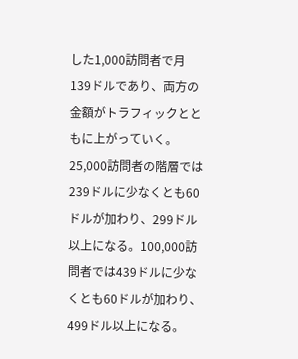した1,000訪問者で月139ドルであり、両方の金額がトラフィックとともに上がっていく。25,000訪問者の階層では239ドルに少なくとも60ドルが加わり、299ドル以上になる。100,000訪問者では439ドルに少なくとも60ドルが加わり、499ドル以上になる。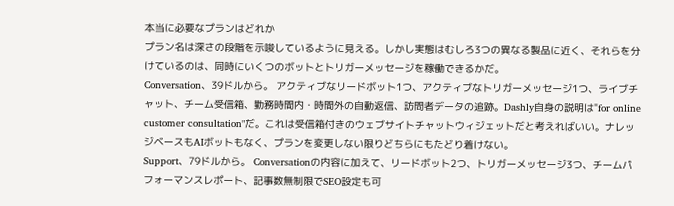本当に必要なプランはどれか
プラン名は深さの段階を示唆しているように見える。しかし実態はむしろ3つの異なる製品に近く、それらを分けているのは、同時にいくつのボットとトリガーメッセージを稼働できるかだ。
Conversation、39ドルから。 アクティブなリードボット1つ、アクティブなトリガーメッセージ1つ、ライブチャット、チーム受信箱、勤務時間内・時間外の自動返信、訪問者データの追跡。Dashly自身の説明は"for online customer consultation"だ。これは受信箱付きのウェブサイトチャットウィジェットだと考えればいい。ナレッジベースもAIボットもなく、プランを変更しない限りどちらにもたどり着けない。
Support、79ドルから。 Conversationの内容に加えて、リードボット2つ、トリガーメッセージ3つ、チームパフォーマンスレポート、記事数無制限でSEO設定も可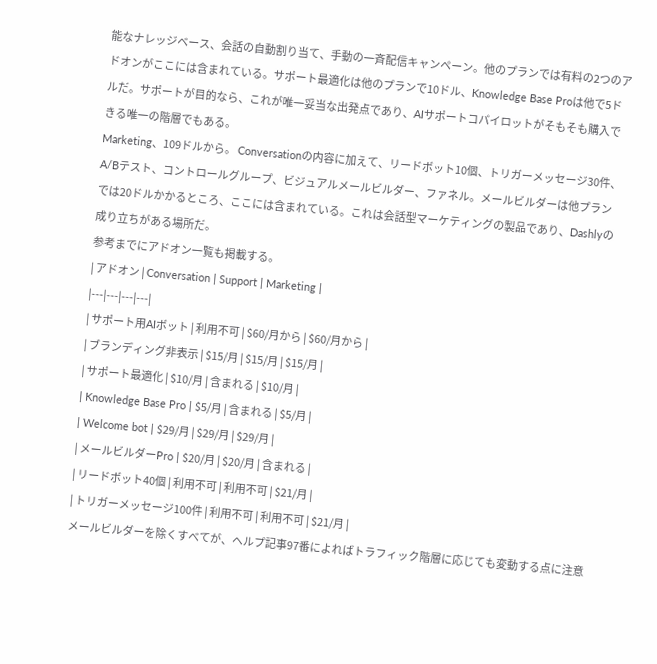能なナレッジベース、会話の自動割り当て、手動の一斉配信キャンペーン。他のプランでは有料の2つのアドオンがここには含まれている。サポート最適化は他のプランで10ドル、Knowledge Base Proは他で5ドルだ。サポートが目的なら、これが唯一妥当な出発点であり、AIサポートコパイロットがそもそも購入できる唯一の階層でもある。
Marketing、109ドルから。 Conversationの内容に加えて、リードボット10個、トリガーメッセージ30件、A/Bテスト、コントロールグループ、ビジュアルメールビルダー、ファネル。メールビルダーは他プランでは20ドルかかるところ、ここには含まれている。これは会話型マーケティングの製品であり、Dashlyの成り立ちがある場所だ。
参考までにアドオン一覧も掲載する。
| アドオン | Conversation | Support | Marketing |
|---|---|---|---|
| サポート用AIボット | 利用不可 | $60/月から | $60/月から |
| ブランディング非表示 | $15/月 | $15/月 | $15/月 |
| サポート最適化 | $10/月 | 含まれる | $10/月 |
| Knowledge Base Pro | $5/月 | 含まれる | $5/月 |
| Welcome bot | $29/月 | $29/月 | $29/月 |
| メールビルダーPro | $20/月 | $20/月 | 含まれる |
| リードボット40個 | 利用不可 | 利用不可 | $21/月 |
| トリガーメッセージ100件 | 利用不可 | 利用不可 | $21/月 |
メールビルダーを除くすべてが、ヘルプ記事97番によればトラフィック階層に応じても変動する点に注意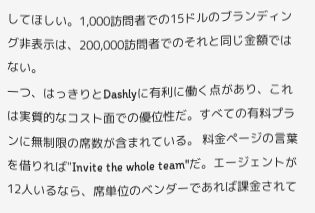してほしい。1,000訪問者での15ドルのブランディング非表示は、200,000訪問者でのそれと同じ金額ではない。
一つ、はっきりとDashlyに有利に働く点があり、これは実質的なコスト面での優位性だ。すべての有料プランに無制限の席数が含まれている。 料金ページの言葉を借りれば"Invite the whole team"だ。エージェントが12人いるなら、席単位のベンダーであれば課金されて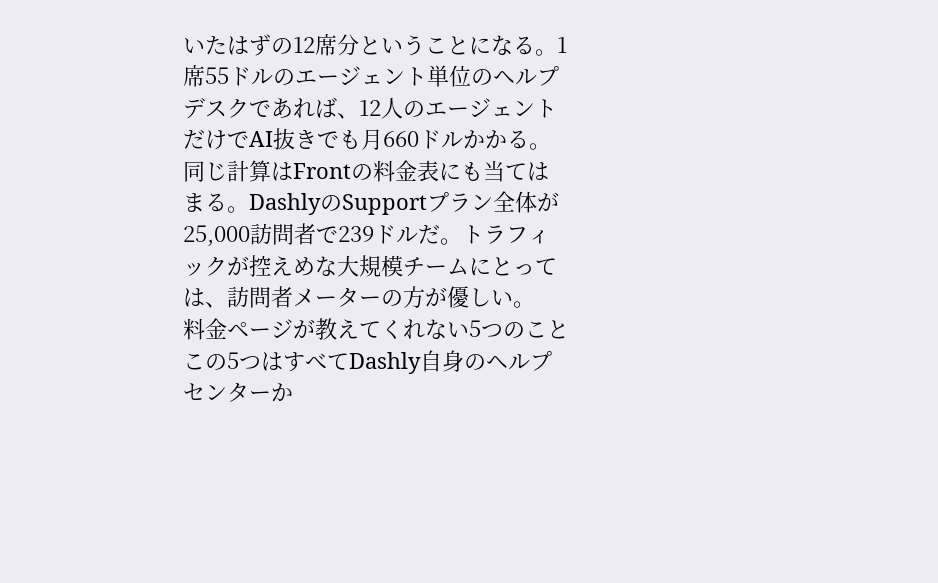いたはずの12席分ということになる。1席55ドルのエージェント単位のヘルプデスクであれば、12人のエージェントだけでAI抜きでも月660ドルかかる。同じ計算はFrontの料金表にも当てはまる。DashlyのSupportプラン全体が25,000訪問者で239ドルだ。トラフィックが控えめな大規模チームにとっては、訪問者メーターの方が優しい。
料金ページが教えてくれない5つのこと
この5つはすべてDashly自身のヘルプセンターか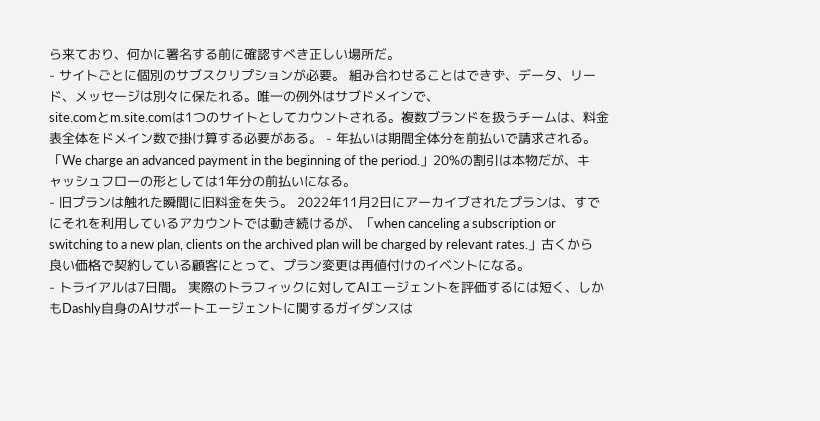ら来ており、何かに署名する前に確認すべき正しい場所だ。
- サイトごとに個別のサブスクリプションが必要。 組み合わせることはできず、データ、リード、メッセージは別々に保たれる。唯一の例外はサブドメインで、
site.comとm.site.comは1つのサイトとしてカウントされる。複数ブランドを扱うチームは、料金表全体をドメイン数で掛け算する必要がある。 - 年払いは期間全体分を前払いで請求される。「We charge an advanced payment in the beginning of the period.」20%の割引は本物だが、キャッシュフローの形としては1年分の前払いになる。
- 旧プランは触れた瞬間に旧料金を失う。 2022年11月2日にアーカイブされたプランは、すでにそれを利用しているアカウントでは動き続けるが、「when canceling a subscription or switching to a new plan, clients on the archived plan will be charged by relevant rates.」古くから良い価格で契約している顧客にとって、プラン変更は再値付けのイベントになる。
- トライアルは7日間。 実際のトラフィックに対してAIエージェントを評価するには短く、しかもDashly自身のAIサポートエージェントに関するガイダンスは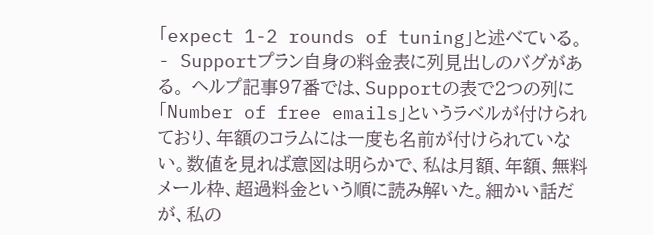「expect 1-2 rounds of tuning」と述べている。
- Supportプラン自身の料金表に列見出しのバグがある。 ヘルプ記事97番では、Supportの表で2つの列に「Number of free emails」というラベルが付けられており、年額のコラムには一度も名前が付けられていない。数値を見れば意図は明らかで、私は月額、年額、無料メール枠、超過料金という順に読み解いた。細かい話だが、私の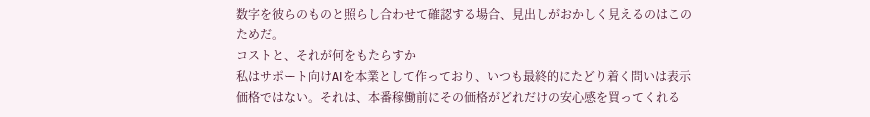数字を彼らのものと照らし合わせて確認する場合、見出しがおかしく見えるのはこのためだ。
コストと、それが何をもたらすか
私はサポート向けAIを本業として作っており、いつも最終的にたどり着く問いは表示価格ではない。それは、本番稼働前にその価格がどれだけの安心感を買ってくれる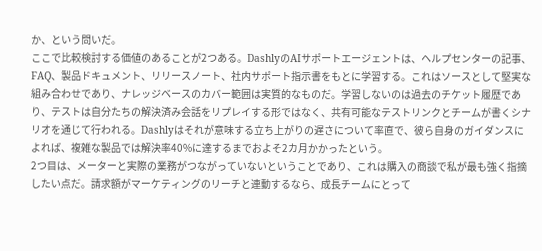か、という問いだ。
ここで比較検討する価値のあることが2つある。DashlyのAIサポートエージェントは、ヘルプセンターの記事、FAQ、製品ドキュメント、リリースノート、社内サポート指示書をもとに学習する。これはソースとして堅実な組み合わせであり、ナレッジベースのカバー範囲は実質的なものだ。学習しないのは過去のチケット履歴であり、テストは自分たちの解決済み会話をリプレイする形ではなく、共有可能なテストリンクとチームが書くシナリオを通じて行われる。Dashlyはそれが意味する立ち上がりの遅さについて率直で、彼ら自身のガイダンスによれば、複雑な製品では解決率40%に達するまでおよそ2カ月かかったという。
2つ目は、メーターと実際の業務がつながっていないということであり、これは購入の商談で私が最も強く指摘したい点だ。請求額がマーケティングのリーチと連動するなら、成長チームにとって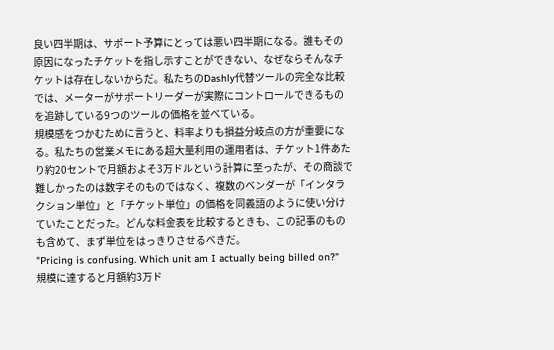良い四半期は、サポート予算にとっては悪い四半期になる。誰もその原因になったチケットを指し示すことができない、なぜならそんなチケットは存在しないからだ。私たちのDashly代替ツールの完全な比較では、メーターがサポートリーダーが実際にコントロールできるものを追跡している9つのツールの価格を並べている。
規模感をつかむために言うと、料率よりも損益分岐点の方が重要になる。私たちの営業メモにある超大量利用の運用者は、チケット1件あたり約20セントで月額およそ3万ドルという計算に至ったが、その商談で難しかったのは数字そのものではなく、複数のベンダーが「インタラクション単位」と「チケット単位」の価格を同義語のように使い分けていたことだった。どんな料金表を比較するときも、この記事のものも含めて、まず単位をはっきりさせるべきだ。
"Pricing is confusing. Which unit am I actually being billed on?"
規模に達すると月額約3万ド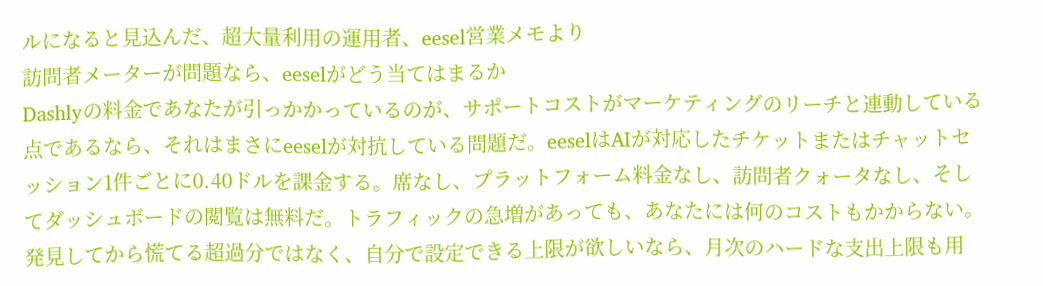ルになると見込んだ、超大量利用の運用者、eesel営業メモより
訪問者メーターが問題なら、eeselがどう当てはまるか
Dashlyの料金であなたが引っかかっているのが、サポートコストがマーケティングのリーチと連動している点であるなら、それはまさにeeselが対抗している問題だ。eeselはAIが対応したチケットまたはチャットセッション1件ごとに0.40ドルを課金する。席なし、プラットフォーム料金なし、訪問者クォータなし、そしてダッシュボードの閲覧は無料だ。トラフィックの急増があっても、あなたには何のコストもかからない。 発見してから慌てる超過分ではなく、自分で設定できる上限が欲しいなら、月次のハードな支出上限も用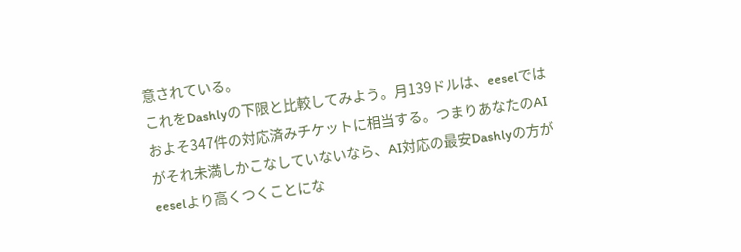意されている。
これをDashlyの下限と比較してみよう。月139ドルは、eeselではおよそ347件の対応済みチケットに相当する。つまりあなたのAIがそれ未満しかこなしていないなら、AI対応の最安Dashlyの方がeeselより高くつくことにな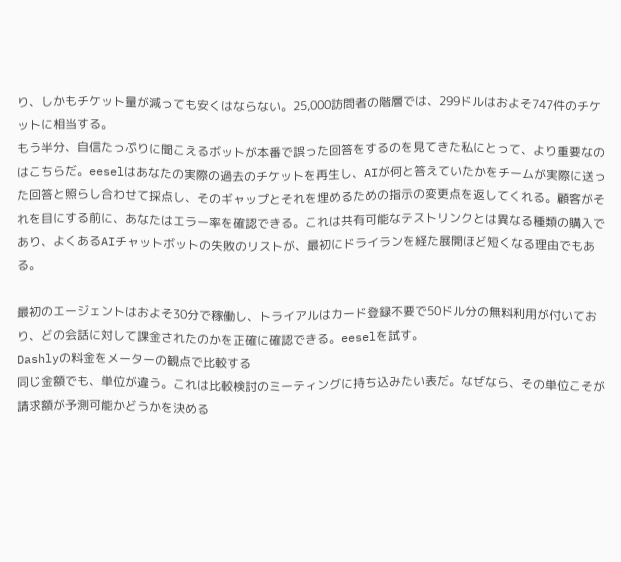り、しかもチケット量が減っても安くはならない。25,000訪問者の階層では、299ドルはおよそ747件のチケットに相当する。
もう半分、自信たっぷりに聞こえるボットが本番で誤った回答をするのを見てきた私にとって、より重要なのはこちらだ。eeselはあなたの実際の過去のチケットを再生し、AIが何と答えていたかをチームが実際に送った回答と照らし合わせて採点し、そのギャップとそれを埋めるための指示の変更点を返してくれる。顧客がそれを目にする前に、あなたはエラー率を確認できる。これは共有可能なテストリンクとは異なる種類の購入であり、よくあるAIチャットボットの失敗のリストが、最初にドライランを経た展開ほど短くなる理由でもある。

最初のエージェントはおよそ30分で稼働し、トライアルはカード登録不要で50ドル分の無料利用が付いており、どの会話に対して課金されたのかを正確に確認できる。eeselを試す。
Dashlyの料金をメーターの観点で比較する
同じ金額でも、単位が違う。これは比較検討のミーティングに持ち込みたい表だ。なぜなら、その単位こそが請求額が予測可能かどうかを決める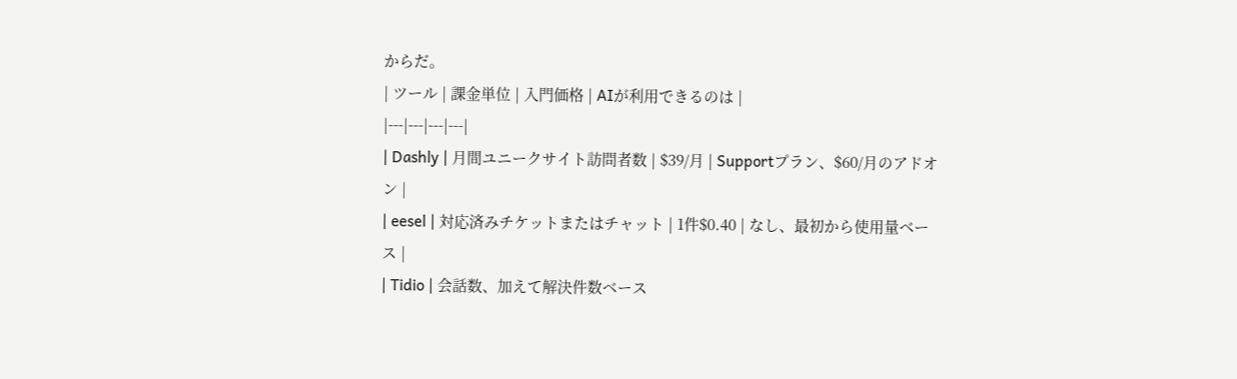からだ。
| ツール | 課金単位 | 入門価格 | AIが利用できるのは |
|---|---|---|---|
| Dashly | 月間ユニークサイト訪問者数 | $39/月 | Supportプラン、$60/月のアドオン |
| eesel | 対応済みチケットまたはチャット | 1件$0.40 | なし、最初から使用量ベース |
| Tidio | 会話数、加えて解決件数ベース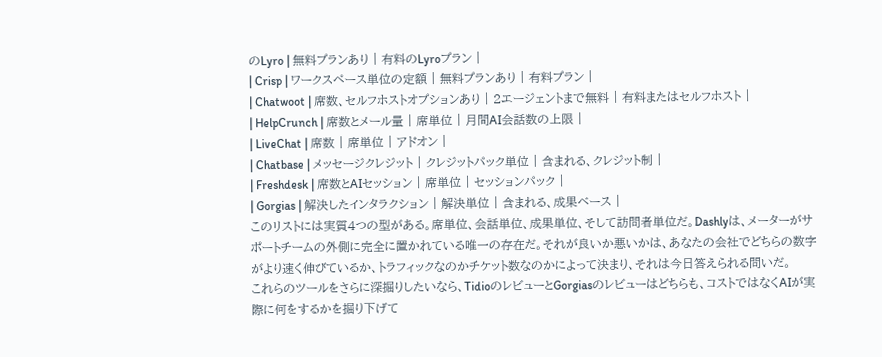のLyro | 無料プランあり | 有料のLyroプラン |
| Crisp | ワークスペース単位の定額 | 無料プランあり | 有料プラン |
| Chatwoot | 席数、セルフホストオプションあり | 2エージェントまで無料 | 有料またはセルフホスト |
| HelpCrunch | 席数とメール量 | 席単位 | 月間AI会話数の上限 |
| LiveChat | 席数 | 席単位 | アドオン |
| Chatbase | メッセージクレジット | クレジットパック単位 | 含まれる、クレジット制 |
| Freshdesk | 席数とAIセッション | 席単位 | セッションパック |
| Gorgias | 解決したインタラクション | 解決単位 | 含まれる、成果ベース |
このリストには実質4つの型がある。席単位、会話単位、成果単位、そして訪問者単位だ。Dashlyは、メーターがサポートチームの外側に完全に置かれている唯一の存在だ。それが良いか悪いかは、あなたの会社でどちらの数字がより速く伸びているか、トラフィックなのかチケット数なのかによって決まり、それは今日答えられる問いだ。
これらのツールをさらに深掘りしたいなら、TidioのレビューとGorgiasのレビューはどちらも、コストではなくAIが実際に何をするかを掘り下げて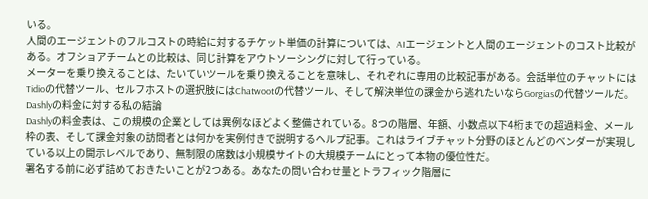いる。
人間のエージェントのフルコストの時給に対するチケット単価の計算については、AIエージェントと人間のエージェントのコスト比較がある。オフショアチームとの比較は、同じ計算をアウトソーシングに対して行っている。
メーターを乗り換えることは、たいていツールを乗り換えることを意味し、それぞれに専用の比較記事がある。会話単位のチャットにはTidioの代替ツール、セルフホストの選択肢にはChatwootの代替ツール、そして解決単位の課金から逃れたいならGorgiasの代替ツールだ。
Dashlyの料金に対する私の結論
Dashlyの料金表は、この規模の企業としては異例なほどよく整備されている。8つの階層、年額、小数点以下4桁までの超過料金、メール枠の表、そして課金対象の訪問者とは何かを実例付きで説明するヘルプ記事。これはライブチャット分野のほとんどのベンダーが実現している以上の開示レベルであり、無制限の席数は小規模サイトの大規模チームにとって本物の優位性だ。
署名する前に必ず詰めておきたいことが2つある。あなたの問い合わせ量とトラフィック階層に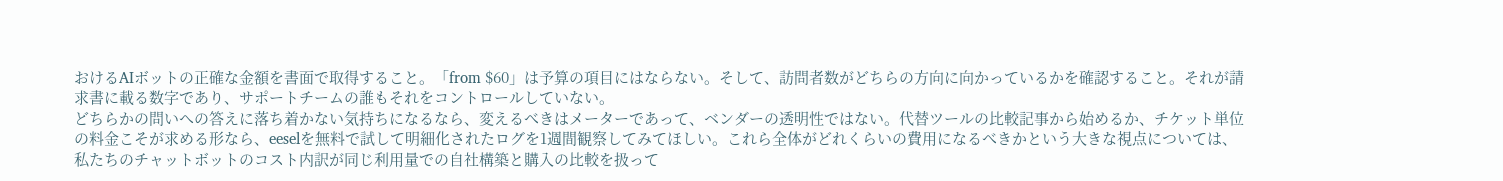おけるAIボットの正確な金額を書面で取得すること。「from $60」は予算の項目にはならない。そして、訪問者数がどちらの方向に向かっているかを確認すること。それが請求書に載る数字であり、サポートチームの誰もそれをコントロールしていない。
どちらかの問いへの答えに落ち着かない気持ちになるなら、変えるべきはメーターであって、ベンダーの透明性ではない。代替ツールの比較記事から始めるか、チケット単位の料金こそが求める形なら、eeselを無料で試して明細化されたログを1週間観察してみてほしい。これら全体がどれくらいの費用になるべきかという大きな視点については、私たちのチャットボットのコスト内訳が同じ利用量での自社構築と購入の比較を扱って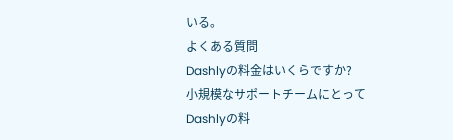いる。
よくある質問
Dashlyの料金はいくらですか?
小規模なサポートチームにとってDashlyの料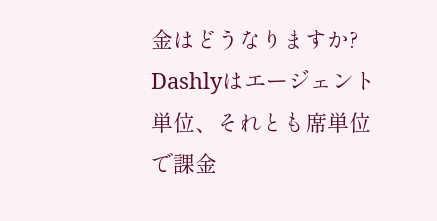金はどうなりますか?
Dashlyはエージェント単位、それとも席単位で課金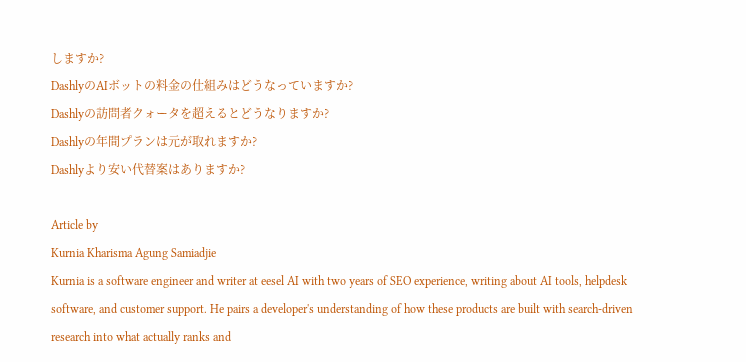しますか?
DashlyのAIボットの料金の仕組みはどうなっていますか?
Dashlyの訪問者クォータを超えるとどうなりますか?
Dashlyの年間プランは元が取れますか?
Dashlyより安い代替案はありますか?

Article by
Kurnia Kharisma Agung Samiadjie
Kurnia is a software engineer and writer at eesel AI with two years of SEO experience, writing about AI tools, helpdesk software, and customer support. He pairs a developer's understanding of how these products are built with search-driven research into what actually ranks and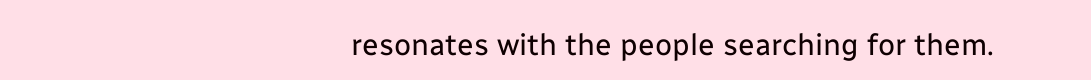resonates with the people searching for them.